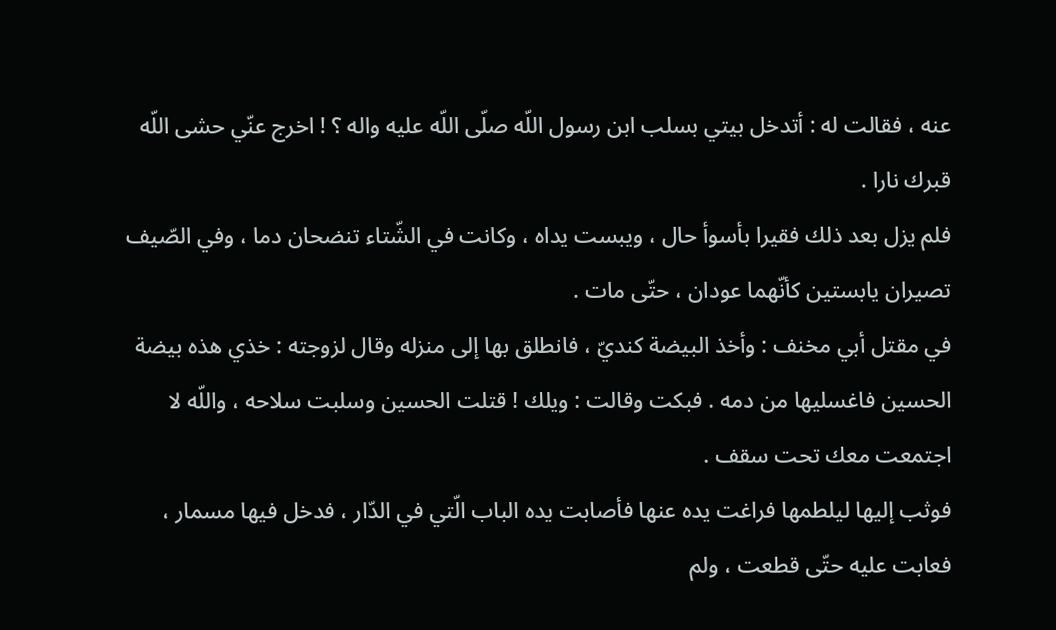عنه ، فقالت له : أتدخل بيتي بسلب ابن رسول اللّه صلّى اللّه عليه واله ؟ ! اخرج عنّي حشى اللّه قبرك نارا .
فلم يزل بعد ذلك فقيرا بأسوأ حال ، ويبست يداه ، وكانت في الشّتاء تنضحان دما ، وفي الصّيف تصيران يابستين كأنّهما عودان ، حتّى مات .
في مقتل أبي مخنف : وأخذ البيضة كنديّ ، فانطلق بها إلى منزله وقال لزوجته : خذي هذه بيضة الحسين فاغسليها من دمه . فبكت وقالت : ويلك ! قتلت الحسين وسلبت سلاحه ، واللّه لا اجتمعت معك تحت سقف .
فوثب إليها ليلطمها فراغت يده عنها فأصابت يده الباب الّتي في الدّار ، فدخل فيها مسمار ، فعابت عليه حتّى قطعت ، ولم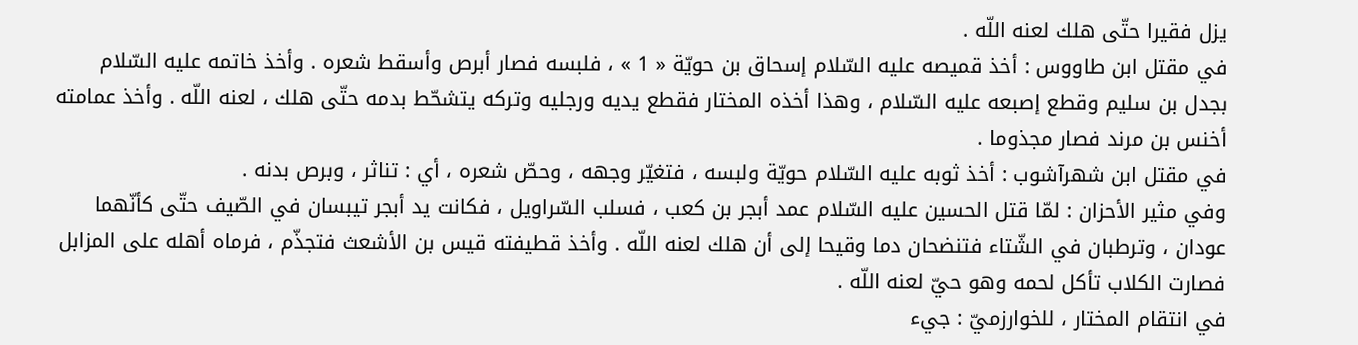يزل فقيرا حتّى هلك لعنه اللّه .
في مقتل ابن طاووس : أخذ قميصه عليه السّلام إسحاق بن حويّة « 1 » ، فلبسه فصار أبرص وأسقط شعره . وأخذ خاتمه عليه السّلام بجدل بن سليم وقطع إصبعه عليه السّلام ، وهذا أخذه المختار فقطع يديه ورجليه وتركه يتشحّط بدمه حتّى هلك ، لعنه اللّه . وأخذ عمامته أخنس بن مرند فصار مجذوما .
في مقتل ابن شهرآشوب : أخذ ثوبه عليه السّلام حويّة ولبسه ، فتغيّر وجهه ، وحصّ شعره ، أي : تناثر ، وبرص بدنه .
وفي مثير الأحزان : لمّا قتل الحسين عليه السّلام عمد أبجر بن كعب ، فسلب السّراويل ، فكانت يد أبجر تيبسان في الصّيف حتّى كأنّهما عودان ، وترطبان في الشّتاء فتنضحان دما وقيحا إلى أن هلك لعنه اللّه . وأخذ قطيفته قيس بن الأشعث فتجذّم ، فرماه أهله على المزابل فصارت الكلاب تأكل لحمه وهو حيّ لعنه اللّه .
في انتقام المختار ، للخوارزميّ : جيء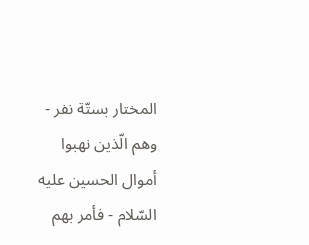المختار بستّة نفر - وهم الّذين نهبوا أموال الحسين عليه السّلام - فأمر بهم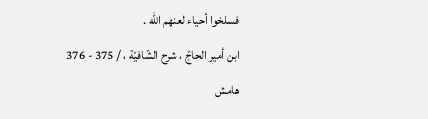فسلخوا أحياء لعنهم اللّه .
ابن أمير الحاجّ ، شرح الشّافيّة ، / 375 - 376
هامش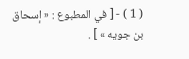( 1 ) - [ في المطبوع : « إسحاق بن جويه » ] .